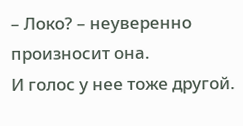– Локо? – неуверенно произносит она.
И голос у нее тоже другой.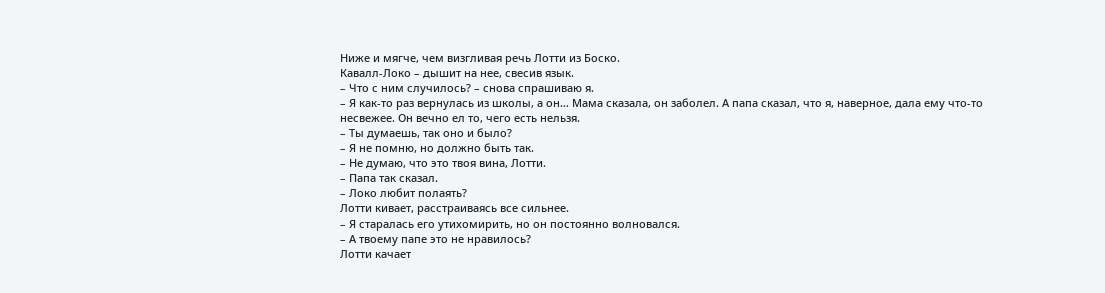Ниже и мягче, чем визгливая речь Лотти из Боско.
Кавалл-Локо – дышит на нее, свесив язык.
– Что с ним случилось? – снова спрашиваю я.
– Я как-то раз вернулась из школы, а он… Мама сказала, он заболел. А папа сказал, что я, наверное, дала ему что-то несвежее. Он вечно ел то, чего есть нельзя.
– Ты думаешь, так оно и было?
– Я не помню, но должно быть так.
– Не думаю, что это твоя вина, Лотти.
– Папа так сказал.
– Локо любит полаять?
Лотти кивает, расстраиваясь все сильнее.
– Я старалась его утихомирить, но он постоянно волновался.
– А твоему папе это не нравилось?
Лотти качает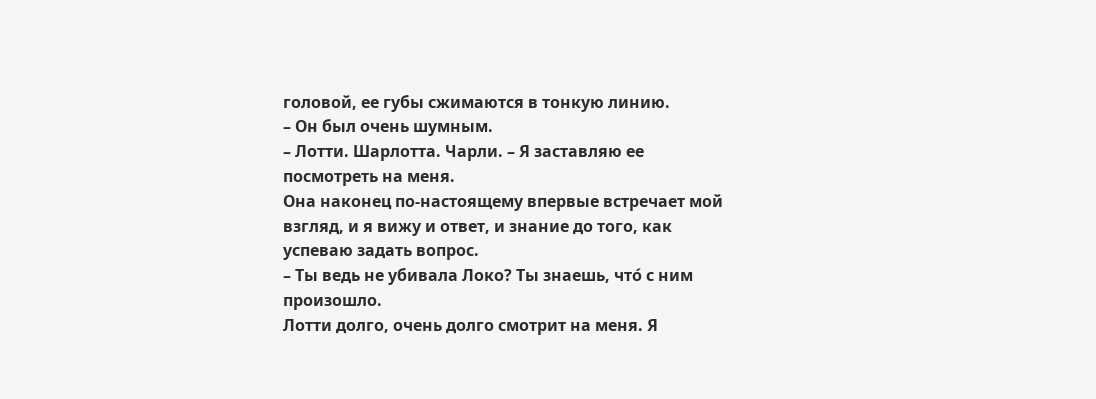головой, ее губы сжимаются в тонкую линию.
– Он был очень шумным.
– Лотти. Шарлотта. Чарли. – Я заставляю ее посмотреть на меня.
Она наконец по-настоящему впервые встречает мой взгляд, и я вижу и ответ, и знание до того, как успеваю задать вопрос.
– Ты ведь не убивала Локо? Ты знаешь, что́ с ним произошло.
Лотти долго, очень долго смотрит на меня. Я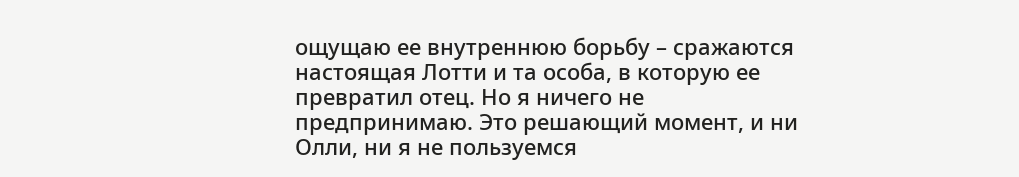ощущаю ее внутреннюю борьбу – сражаются настоящая Лотти и та особа, в которую ее превратил отец. Но я ничего не предпринимаю. Это решающий момент, и ни Олли, ни я не пользуемся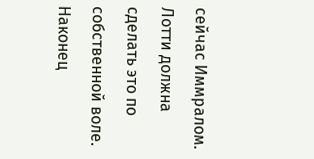сейчас Иммралом. Лотти должна сделать это по собственной воле. Наконец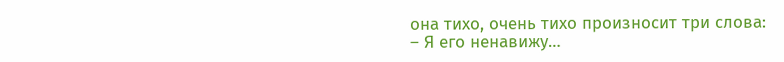она тихо, очень тихо произносит три слова:
– Я его ненавижу…